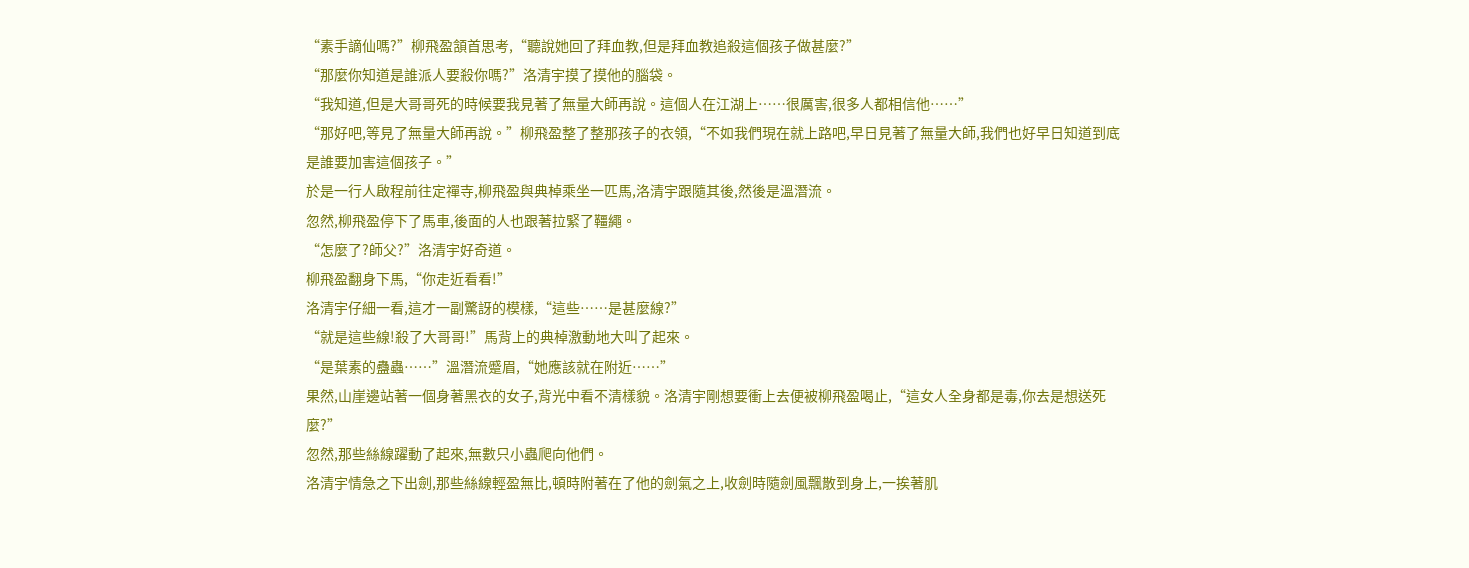“素手謫仙嗎?”柳飛盈頷首思考,“聽說她回了拜血教,但是拜血教追殺這個孩子做甚麼?”
“那麼你知道是誰派人要殺你嗎?”洛清宇摸了摸他的腦袋。
“我知道,但是大哥哥死的時候要我見著了無量大師再說。這個人在江湖上……很厲害,很多人都相信他……”
“那好吧,等見了無量大師再說。”柳飛盈整了整那孩子的衣領,“不如我們現在就上路吧,早日見著了無量大師,我們也好早日知道到底是誰要加害這個孩子。”
於是一行人啟程前往定禪寺,柳飛盈與典棹乘坐一匹馬,洛清宇跟隨其後,然後是溫潛流。
忽然,柳飛盈停下了馬車,後面的人也跟著拉緊了韁繩。
“怎麼了?師父?”洛清宇好奇道。
柳飛盈翻身下馬,“你走近看看!”
洛清宇仔細一看,這才一副驚訝的模樣,“這些……是甚麼線?”
“就是這些線!殺了大哥哥!”馬背上的典棹激動地大叫了起來。
“是葉素的蠱蟲……”溫潛流蹙眉,“她應該就在附近……”
果然,山崖邊站著一個身著黑衣的女子,背光中看不清樣貌。洛清宇剛想要衝上去便被柳飛盈喝止,“這女人全身都是毒,你去是想送死麼?”
忽然,那些絲線躍動了起來,無數只小蟲爬向他們。
洛清宇情急之下出劍,那些絲線輕盈無比,頓時附著在了他的劍氣之上,收劍時隨劍風飄散到身上,一挨著肌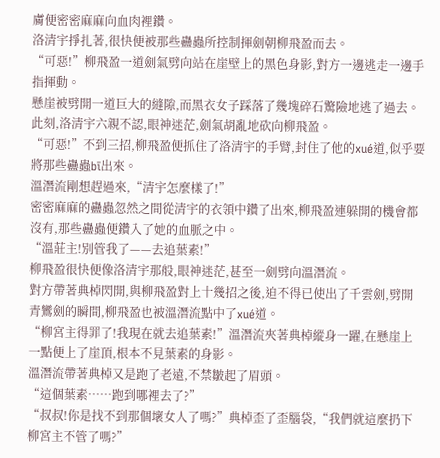膚便密密麻麻向血肉裡鑽。
洛清宇掙扎著,很快便被那些蠱蟲所控制揮劍朝柳飛盈而去。
“可惡!”柳飛盈一道劍氣劈向站在崖壁上的黑色身影,對方一邊逃走一邊手指揮動。
懸崖被劈開一道巨大的縫隙,而黑衣女子踩落了幾塊碎石驚險地逃了過去。
此刻,洛清宇六親不認,眼神迷茫,劍氣胡亂地砍向柳飛盈。
“可惡!”不到三招,柳飛盈便抓住了洛清宇的手臂,封住了他的xué道,似乎要將那些蠱蟲bī出來。
溫潛流剛想趕過來,“清宇怎麼樣了!”
密密麻麻的蠱蟲忽然之間從清宇的衣領中鑽了出來,柳飛盈連躲開的機會都沒有,那些蠱蟲便鑽入了她的血脈之中。
“溫莊主!別管我了——去追葉素!”
柳飛盈很快便像洛清宇那般,眼神迷茫,甚至一劍劈向溫潛流。
對方帶著典棹閃開,與柳飛盈對上十幾招之後,迫不得已使出了千雲劍,劈開青鸞劍的瞬間,柳飛盈也被溫潛流點中了xué道。
“柳宮主得罪了!我現在就去追葉素!”溫潛流夾著典棹縱身一躍,在懸崖上一點便上了崖頂,根本不見葉素的身影。
溫潛流帶著典棹又是跑了老遠,不禁皺起了眉頭。
“這個葉素……跑到哪裡去了?”
“叔叔!你是找不到那個壞女人了嗎?”典棹歪了歪腦袋,“我們就這麼扔下柳宮主不管了嗎?”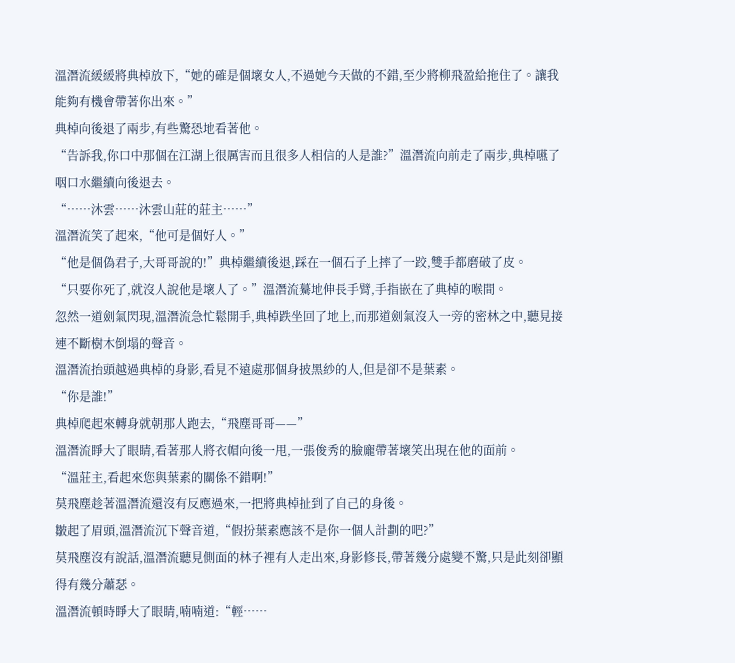溫潛流緩緩將典棹放下,“她的確是個壞女人,不過她今天做的不錯,至少將柳飛盈給拖住了。讓我能夠有機會帶著你出來。”
典棹向後退了兩步,有些驚恐地看著他。
“告訴我,你口中那個在江湖上很厲害而且很多人相信的人是誰?”溫潛流向前走了兩步,典棹嚥了咽口水繼續向後退去。
“……沐雲……沐雲山莊的莊主……”
溫潛流笑了起來,“他可是個好人。”
“他是個偽君子,大哥哥說的!”典棹繼續後退,踩在一個石子上摔了一跤,雙手都磨破了皮。
“只要你死了,就沒人說他是壞人了。”溫潛流驀地伸長手臂,手指嵌在了典棹的喉間。
忽然一道劍氣閃現,溫潛流急忙鬆開手,典棹跌坐回了地上,而那道劍氣沒入一旁的密林之中,聽見接連不斷樹木倒塌的聲音。
溫潛流抬頭越過典棹的身影,看見不遠處那個身披黑紗的人,但是卻不是葉素。
“你是誰!”
典棹爬起來轉身就朝那人跑去,“飛塵哥哥——”
溫潛流睜大了眼睛,看著那人將衣帽向後一甩,一張俊秀的臉龐帶著壞笑出現在他的面前。
“溫莊主,看起來您與葉素的關係不錯啊!”
莫飛塵趁著溫潛流還沒有反應過來,一把將典棹扯到了自己的身後。
皺起了眉頭,溫潛流沉下聲音道,“假扮葉素應該不是你一個人計劃的吧?”
莫飛塵沒有說話,溫潛流聽見側面的林子裡有人走出來,身影修長,帶著幾分處變不驚,只是此刻卻顯得有幾分蕭瑟。
溫潛流頓時睜大了眼睛,喃喃道:“輕……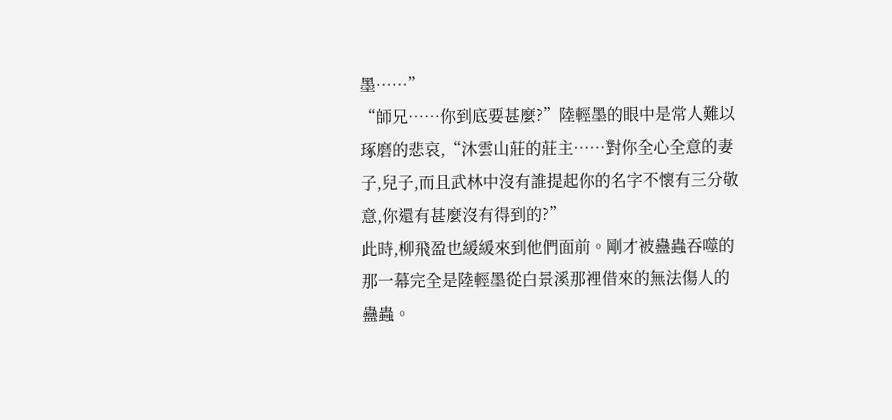墨……”
“師兄……你到底要甚麼?”陸輕墨的眼中是常人難以琢磨的悲哀,“沐雲山莊的莊主……對你全心全意的妻子,兒子,而且武林中沒有誰提起你的名字不懷有三分敬意,你還有甚麼沒有得到的?”
此時,柳飛盈也緩緩來到他們面前。剛才被蠱蟲吞噬的那一幕完全是陸輕墨從白景溪那裡借來的無法傷人的蠱蟲。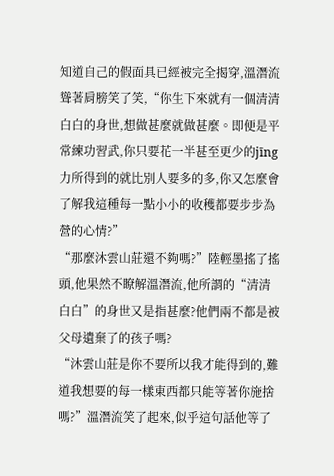知道自己的假面具已經被完全揭穿,溫潛流聳著肩膀笑了笑,“你生下來就有一個清清白白的身世,想做甚麼就做甚麼。即便是平常練功習武,你只要花一半甚至更少的jīng力所得到的就比別人要多的多,你又怎麼會了解我這種每一點小小的收穫都要步步為營的心情?”
“那麼沐雲山莊還不夠嗎?”陸輕墨搖了搖頭,他果然不瞭解溫潛流,他所謂的“清清白白”的身世又是指甚麼?他們兩不都是被父母遺棄了的孩子嗎?
“沐雲山莊是你不要所以我才能得到的,難道我想要的每一樣東西都只能等著你施捨嗎?”溫潛流笑了起來,似乎這句話他等了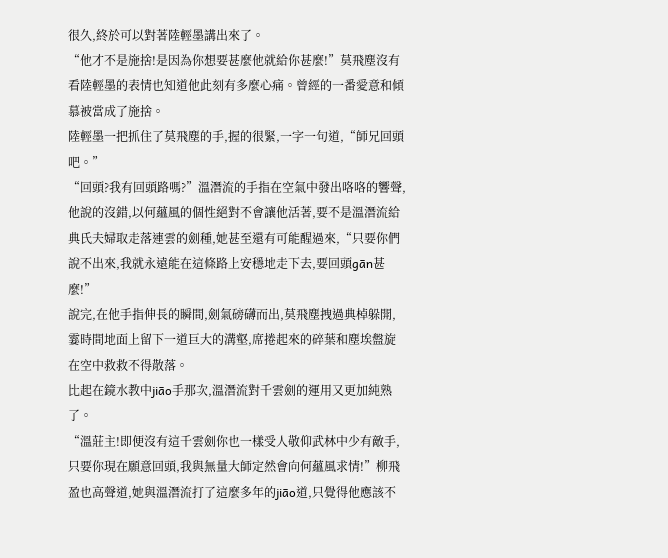很久,終於可以對著陸輕墨講出來了。
“他才不是施捨!是因為你想要甚麼他就給你甚麼!”莫飛塵沒有看陸輕墨的表情也知道他此刻有多麼心痛。曾經的一番愛意和傾慕被當成了施捨。
陸輕墨一把抓住了莫飛塵的手,握的很緊,一字一句道,“師兄回頭吧。”
“回頭?我有回頭路嗎?”溫潛流的手指在空氣中發出咯咯的響聲,他說的沒錯,以何蘊風的個性絕對不會讓他活著,要不是溫潛流給典氏夫婦取走落連雲的劍種,她甚至還有可能醒過來,“只要你們說不出來,我就永遠能在這條路上安穩地走下去,要回頭gān甚麼!”
說完,在他手指伸長的瞬間,劍氣磅礴而出,莫飛塵拽過典棹躲開,霎時間地面上留下一道巨大的溝壑,席捲起來的碎葉和塵埃盤旋在空中救救不得散落。
比起在鏡水教中jiāo手那次,溫潛流對千雲劍的運用又更加純熟了。
“溫莊主!即便沒有這千雲劍你也一樣受人敬仰武林中少有敵手,只要你現在願意回頭,我與無量大師定然會向何蘊風求情!”柳飛盈也高聲道,她與溫潛流打了這麼多年的jiāo道,只覺得他應該不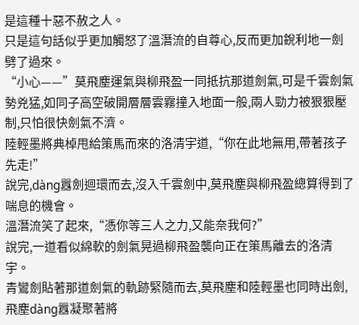是這種十惡不赦之人。
只是這句話似乎更加觸怒了溫潛流的自尊心,反而更加銳利地一劍劈了過來。
“小心——”莫飛塵運氣與柳飛盈一同抵抗那道劍氣,可是千雲劍氣勢兇猛,如同子高空破開層層雲霧撞入地面一般,兩人勁力被狠狠壓制,只怕很快劍氣不濟。
陸輕墨將典棹甩給策馬而來的洛清宇道,“你在此地無用,帶著孩子先走!”
說完,dàng囂劍迴環而去,沒入千雲劍中,莫飛塵與柳飛盈總算得到了喘息的機會。
溫潛流笑了起來,“憑你等三人之力,又能奈我何?”
說完,一道看似綿軟的劍氣晃過柳飛盈襲向正在策馬離去的洛清宇。
青鸞劍貼著那道劍氣的軌跡緊隨而去,莫飛塵和陸輕墨也同時出劍,飛塵dàng囂凝聚著將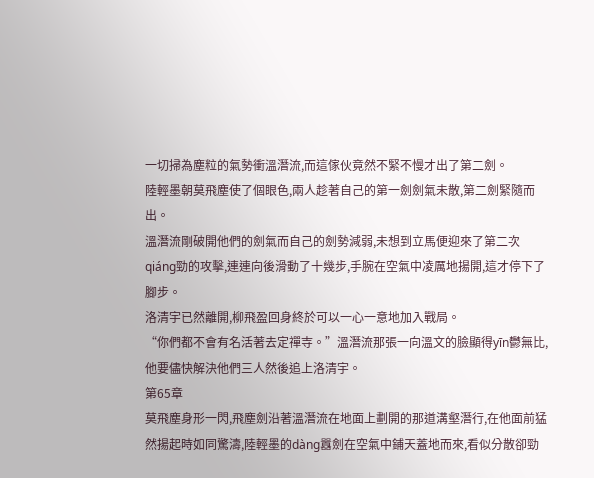一切掃為塵粒的氣勢衝溫潛流,而這傢伙竟然不緊不慢才出了第二劍。
陸輕墨朝莫飛塵使了個眼色,兩人趁著自己的第一劍劍氣未散,第二劍緊隨而出。
溫潛流剛破開他們的劍氣而自己的劍勢減弱,未想到立馬便迎來了第二次qiáng勁的攻擊,連連向後滑動了十幾步,手腕在空氣中凌厲地揚開,這才停下了腳步。
洛清宇已然離開,柳飛盈回身終於可以一心一意地加入戰局。
“你們都不會有名活著去定禪寺。”溫潛流那張一向溫文的臉顯得yīn鬱無比,他要儘快解決他們三人然後追上洛清宇。
第65章
莫飛塵身形一閃,飛塵劍沿著溫潛流在地面上劃開的那道溝壑潛行,在他面前猛然揚起時如同驚濤,陸輕墨的dàng囂劍在空氣中鋪天蓋地而來,看似分散卻勁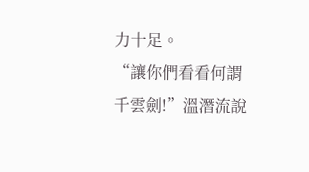力十足。
“讓你們看看何謂千雲劍!”溫潛流說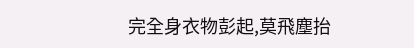完全身衣物彭起,莫飛塵抬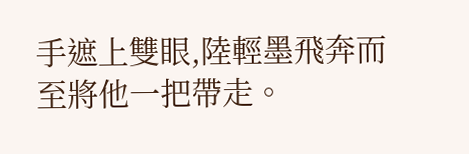手遮上雙眼,陸輕墨飛奔而至將他一把帶走。